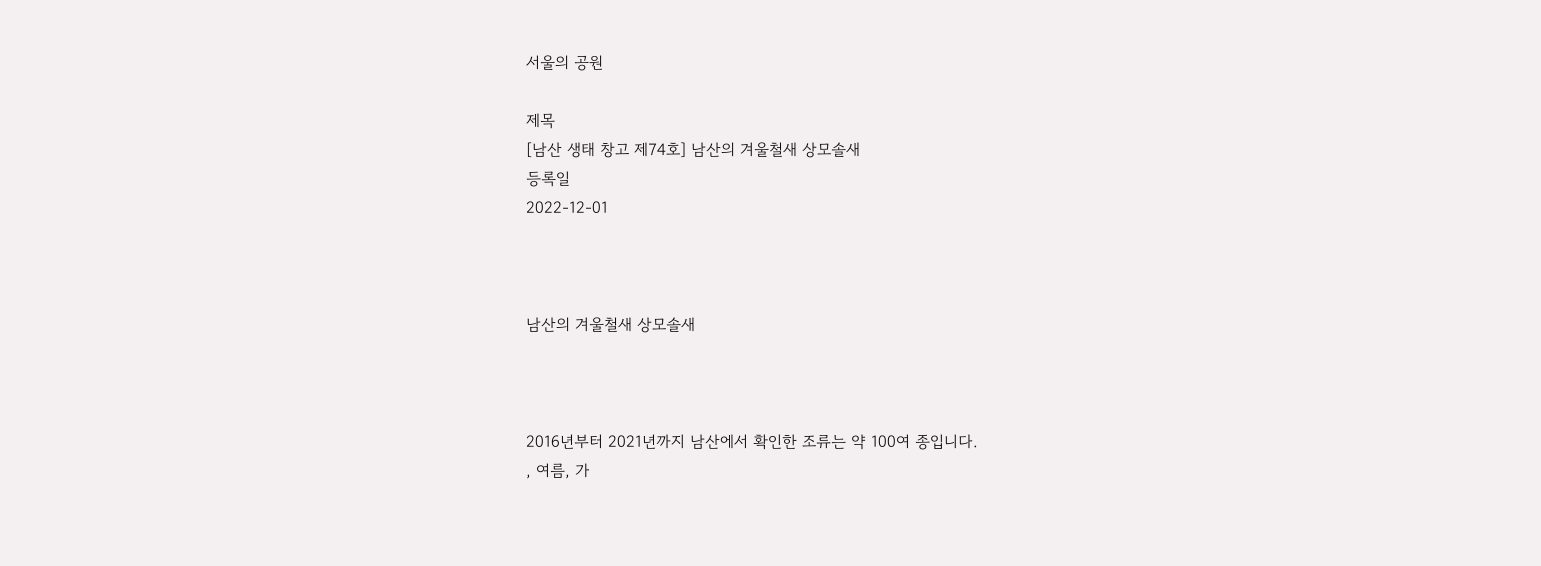서울의 공원

제목
[남산 생태 창고 제74호] 남산의 겨울철새 상모솔새
등록일
2022-12-01



남산의 겨울철새 상모솔새



2016년부터 2021년까지 남산에서 확인한 조류는 약 100여 종입니다.
, 여름, 가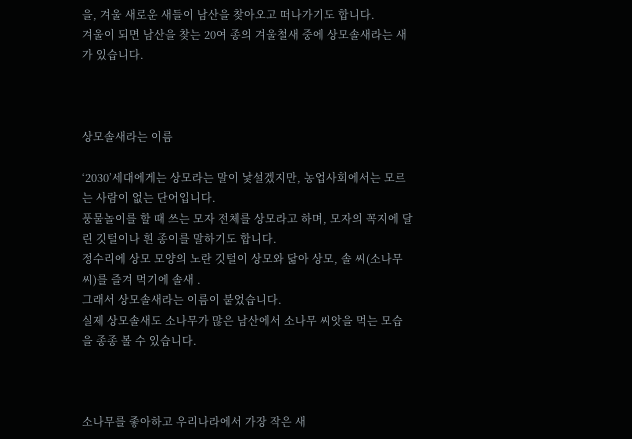을, 겨울 새로운 새들이 남산을 찾아오고 떠나가기도 합니다.
겨울이 되면 남산을 찾는 20여 종의 겨울철새 중에 상모솔새라는 새가 있습니다.



상모솔새라는 이름

‘2030’세대에게는 상모라는 말이 낯설겠지만, 농업사회에서는 모르는 사람이 없는 단어입니다.
풍물놀이를 할 때 쓰는 모자 전체를 상모라고 하며, 모자의 꼭지에 달린 깃털이나 흰 종이를 말하기도 합니다.
정수리에 상모 모양의 노란 깃털이 상모와 닮아 상모, 솔 씨(소나무 씨)를 즐겨 먹기에 솔새 .
그래서 상모솔새라는 이름이 붙었습니다.
실제 상모솔새도 소나무가 많은 남산에서 소나무 씨앗을 먹는 모습을 종종 볼 수 있습니다.



소나무를 좋아하고 우리나라에서 가장 작은 새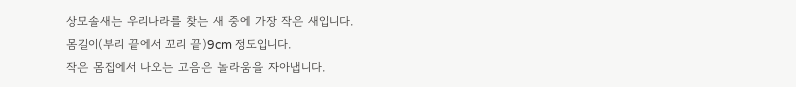상모솔새는 우리나라를 찾는 새 중에 가장 작은 새입니다.
몸길이(부리 끝에서 꼬리 끝)9cm 정도입니다.
작은 몸집에서 나오는 고음은 놀라움을 자아냅니다.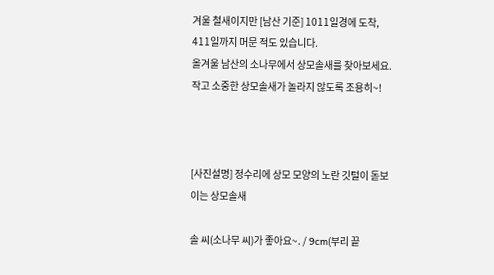겨울 철새이지만 [남산 기준] 1011일경에 도착, 411일까지 머문 적도 있습니다.
올겨울 남산의 소나무에서 상모솔새를 찾아보세요.
작고 소중한 상모솔새가 놀라지 않도록 조용히~!



[사진설명] 정수리에 상모 모양의 노란 깃털이 돋보이는 상모솔새

솔 씨(소나무 씨)가 좋아요~. / 9cm(부리 끝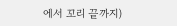에서 꼬리 끝까지)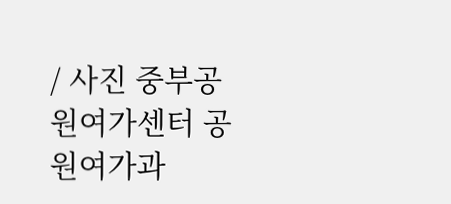/ 사진 중부공원여가센터 공원여가과